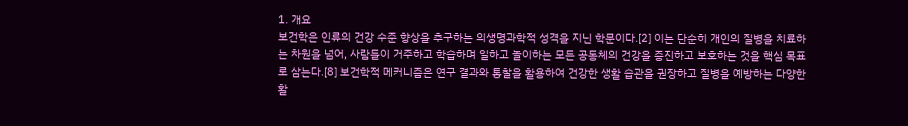1. 개요
보건학은 인류의 건강 수준 향상을 추구하는 의생명과학적 성격을 지닌 학문이다.[2] 이는 단순히 개인의 질병을 치료하는 차원을 넘어, 사람들이 거주하고 학습하며 일하고 놀이하는 모든 공동체의 건강을 증진하고 보호하는 것을 핵심 목표로 삼는다.[8] 보건학적 메커니즘은 연구 결과와 통찰을 활용하여 건강한 생활 습관을 권장하고 질병을 예방하는 다양한 활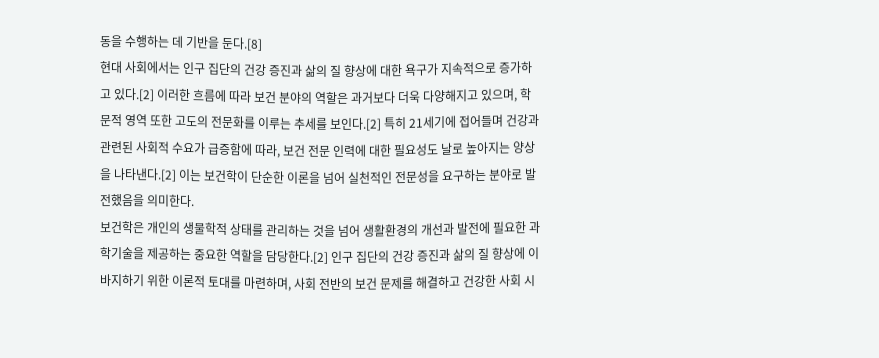동을 수행하는 데 기반을 둔다.[8]
현대 사회에서는 인구 집단의 건강 증진과 삶의 질 향상에 대한 욕구가 지속적으로 증가하고 있다.[2] 이러한 흐름에 따라 보건 분야의 역할은 과거보다 더욱 다양해지고 있으며, 학문적 영역 또한 고도의 전문화를 이루는 추세를 보인다.[2] 특히 21세기에 접어들며 건강과 관련된 사회적 수요가 급증함에 따라, 보건 전문 인력에 대한 필요성도 날로 높아지는 양상을 나타낸다.[2] 이는 보건학이 단순한 이론을 넘어 실천적인 전문성을 요구하는 분야로 발전했음을 의미한다.
보건학은 개인의 생물학적 상태를 관리하는 것을 넘어 생활환경의 개선과 발전에 필요한 과학기술을 제공하는 중요한 역할을 담당한다.[2] 인구 집단의 건강 증진과 삶의 질 향상에 이바지하기 위한 이론적 토대를 마련하며, 사회 전반의 보건 문제를 해결하고 건강한 사회 시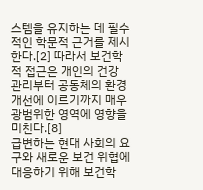스템을 유지하는 데 필수적인 학문적 근거를 제시한다.[2] 따라서 보건학적 접근은 개인의 건강 관리부터 공동체의 환경 개선에 이르기까지 매우 광범위한 영역에 영향을 미친다.[8]
급변하는 현대 사회의 요구와 새로운 보건 위협에 대응하기 위해 보건학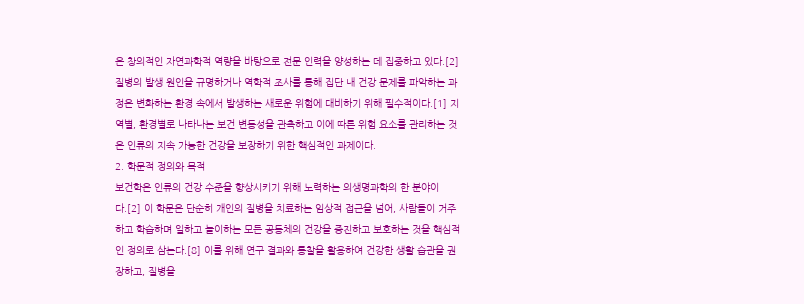은 창의적인 자연과학적 역량을 바탕으로 전문 인력을 양성하는 데 집중하고 있다.[2] 질병의 발생 원인을 규명하거나 역학적 조사를 통해 집단 내 건강 문제를 파악하는 과정은 변화하는 환경 속에서 발생하는 새로운 위험에 대비하기 위해 필수적이다.[1] 지역별, 환경별로 나타나는 보건 변동성을 관측하고 이에 따른 위험 요소를 관리하는 것은 인류의 지속 가능한 건강을 보장하기 위한 핵심적인 과제이다.
2. 학문적 정의와 목적
보건학은 인류의 건강 수준을 향상시키기 위해 노력하는 의생명과학의 한 분야이다.[2] 이 학문은 단순히 개인의 질병을 치료하는 임상적 접근을 넘어, 사람들이 거주하고 학습하며 일하고 놀이하는 모든 공동체의 건강을 증진하고 보호하는 것을 핵심적인 정의로 삼는다.[8] 이를 위해 연구 결과와 통찰을 활용하여 건강한 생활 습관을 권장하고, 질병을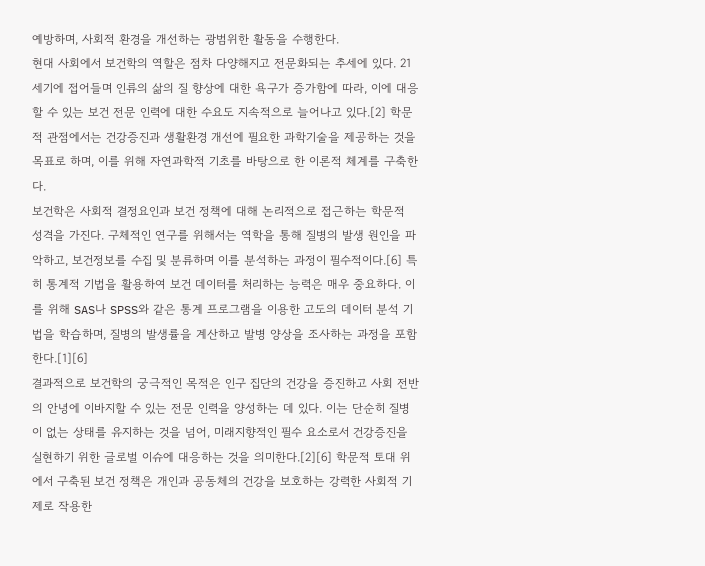예방하며, 사회적 환경을 개선하는 광범위한 활동을 수행한다.
현대 사회에서 보건학의 역할은 점차 다양해지고 전문화되는 추세에 있다. 21세기에 접어들며 인류의 삶의 질 향상에 대한 욕구가 증가함에 따라, 이에 대응할 수 있는 보건 전문 인력에 대한 수요도 지속적으로 늘어나고 있다.[2] 학문적 관점에서는 건강증진과 생활환경 개선에 필요한 과학기술을 제공하는 것을 목표로 하며, 이를 위해 자연과학적 기초를 바탕으로 한 이론적 체계를 구축한다.
보건학은 사회적 결정요인과 보건 정책에 대해 논리적으로 접근하는 학문적 성격을 가진다. 구체적인 연구를 위해서는 역학을 통해 질병의 발생 원인을 파악하고, 보건정보를 수집 및 분류하며 이를 분석하는 과정이 필수적이다.[6] 특히 통계적 기법을 활용하여 보건 데이터를 처리하는 능력은 매우 중요하다. 이를 위해 SAS나 SPSS와 같은 통계 프로그램을 이용한 고도의 데이터 분석 기법을 학습하며, 질병의 발생률을 계산하고 발병 양상을 조사하는 과정을 포함한다.[1][6]
결과적으로 보건학의 궁극적인 목적은 인구 집단의 건강을 증진하고 사회 전반의 안녕에 이바지할 수 있는 전문 인력을 양성하는 데 있다. 이는 단순히 질병이 없는 상태를 유지하는 것을 넘어, 미래지향적인 필수 요소로서 건강증진을 실현하기 위한 글로벌 이슈에 대응하는 것을 의미한다.[2][6] 학문적 토대 위에서 구축된 보건 정책은 개인과 공동체의 건강을 보호하는 강력한 사회적 기제로 작용한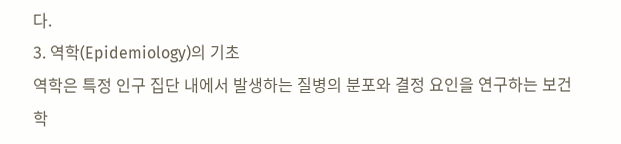다.
3. 역학(Epidemiology)의 기초
역학은 특정 인구 집단 내에서 발생하는 질병의 분포와 결정 요인을 연구하는 보건학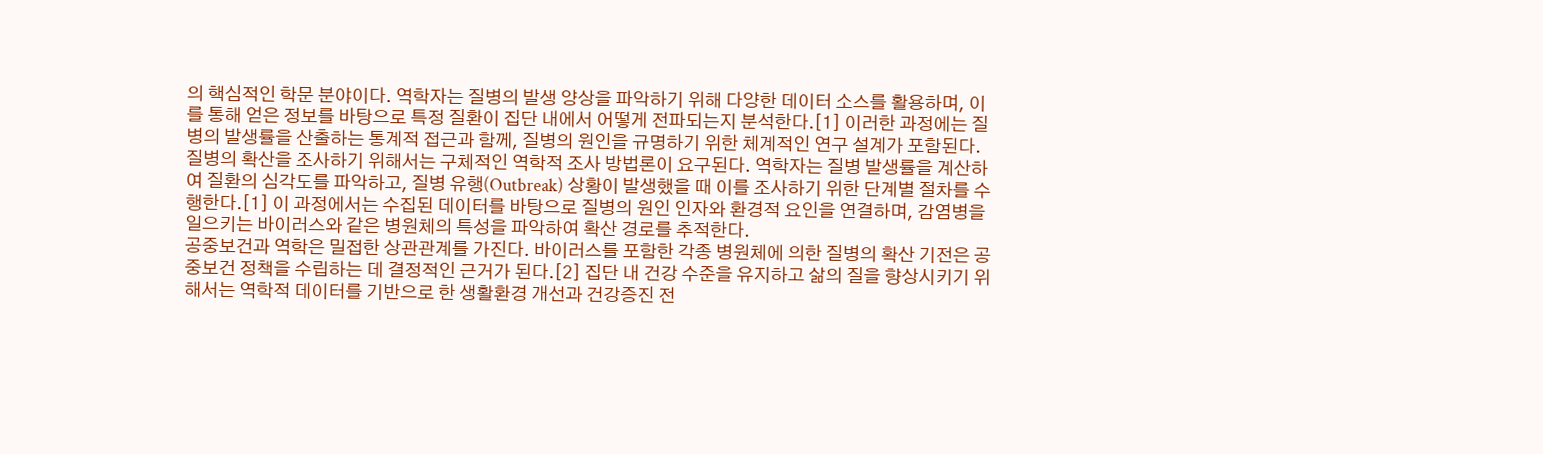의 핵심적인 학문 분야이다. 역학자는 질병의 발생 양상을 파악하기 위해 다양한 데이터 소스를 활용하며, 이를 통해 얻은 정보를 바탕으로 특정 질환이 집단 내에서 어떻게 전파되는지 분석한다.[1] 이러한 과정에는 질병의 발생률을 산출하는 통계적 접근과 함께, 질병의 원인을 규명하기 위한 체계적인 연구 설계가 포함된다.
질병의 확산을 조사하기 위해서는 구체적인 역학적 조사 방법론이 요구된다. 역학자는 질병 발생률을 계산하여 질환의 심각도를 파악하고, 질병 유행(Outbreak) 상황이 발생했을 때 이를 조사하기 위한 단계별 절차를 수행한다.[1] 이 과정에서는 수집된 데이터를 바탕으로 질병의 원인 인자와 환경적 요인을 연결하며, 감염병을 일으키는 바이러스와 같은 병원체의 특성을 파악하여 확산 경로를 추적한다.
공중보건과 역학은 밀접한 상관관계를 가진다. 바이러스를 포함한 각종 병원체에 의한 질병의 확산 기전은 공중보건 정책을 수립하는 데 결정적인 근거가 된다.[2] 집단 내 건강 수준을 유지하고 삶의 질을 향상시키기 위해서는 역학적 데이터를 기반으로 한 생활환경 개선과 건강증진 전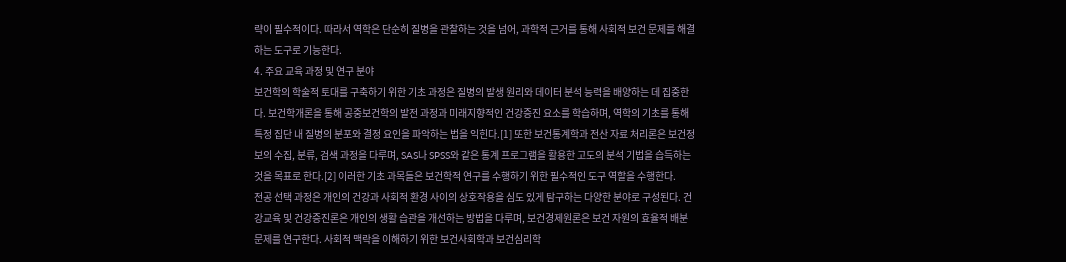략이 필수적이다. 따라서 역학은 단순히 질병을 관찰하는 것을 넘어, 과학적 근거를 통해 사회적 보건 문제를 해결하는 도구로 기능한다.
4. 주요 교육 과정 및 연구 분야
보건학의 학술적 토대를 구축하기 위한 기초 과정은 질병의 발생 원리와 데이터 분석 능력을 배양하는 데 집중한다. 보건학개론을 통해 공중보건학의 발전 과정과 미래지향적인 건강증진 요소를 학습하며, 역학의 기초를 통해 특정 집단 내 질병의 분포와 결정 요인을 파악하는 법을 익힌다.[1] 또한 보건통계학과 전산 자료 처리론은 보건정보의 수집, 분류, 검색 과정을 다루며, SAS나 SPSS와 같은 통계 프로그램을 활용한 고도의 분석 기법을 습득하는 것을 목표로 한다.[2] 이러한 기초 과목들은 보건학적 연구를 수행하기 위한 필수적인 도구 역할을 수행한다.
전공 선택 과정은 개인의 건강과 사회적 환경 사이의 상호작용을 심도 있게 탐구하는 다양한 분야로 구성된다. 건강교육 및 건강증진론은 개인의 생활 습관을 개선하는 방법을 다루며, 보건경제원론은 보건 자원의 효율적 배분 문제를 연구한다. 사회적 맥락을 이해하기 위한 보건사회학과 보건심리학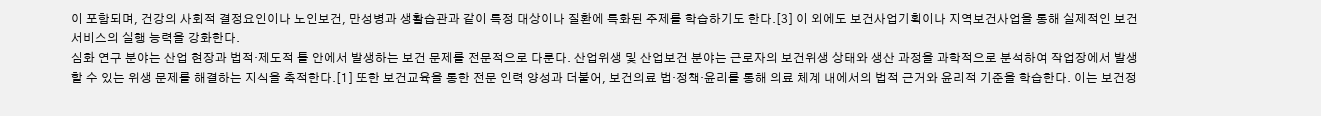이 포함되며, 건강의 사회적 결정요인이나 노인보건, 만성병과 생활습관과 같이 특정 대상이나 질환에 특화된 주제를 학습하기도 한다.[3] 이 외에도 보건사업기획이나 지역보건사업을 통해 실제적인 보건 서비스의 실행 능력을 강화한다.
심화 연구 분야는 산업 현장과 법적·제도적 틀 안에서 발생하는 보건 문제를 전문적으로 다룬다. 산업위생 및 산업보건 분야는 근로자의 보건위생 상태와 생산 과정을 과학적으로 분석하여 작업장에서 발생할 수 있는 위생 문제를 해결하는 지식을 축적한다.[1] 또한 보건교육을 통한 전문 인력 양성과 더불어, 보건의료 법·정책·윤리를 통해 의료 체계 내에서의 법적 근거와 윤리적 기준을 학습한다. 이는 보건정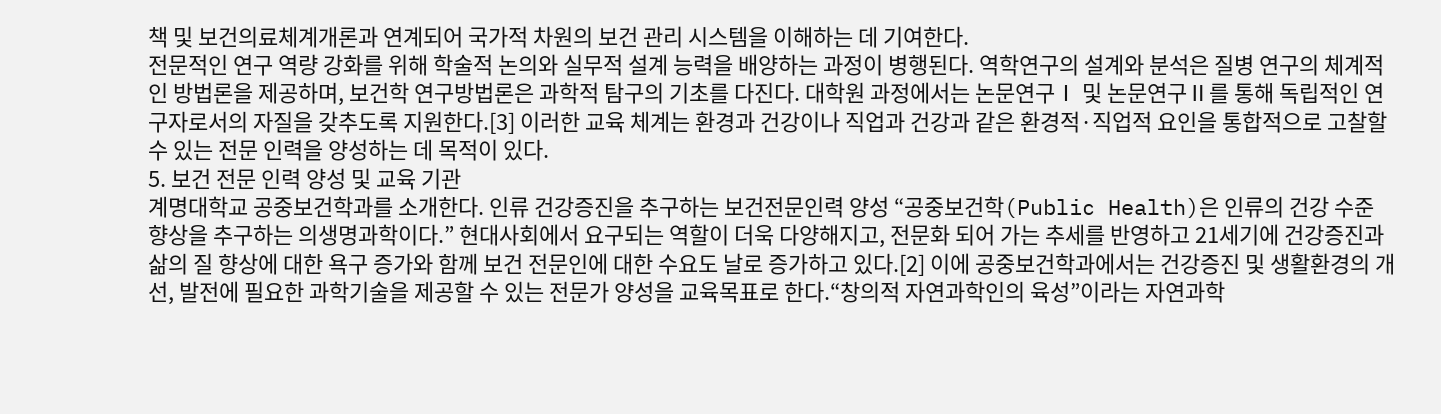책 및 보건의료체계개론과 연계되어 국가적 차원의 보건 관리 시스템을 이해하는 데 기여한다.
전문적인 연구 역량 강화를 위해 학술적 논의와 실무적 설계 능력을 배양하는 과정이 병행된다. 역학연구의 설계와 분석은 질병 연구의 체계적인 방법론을 제공하며, 보건학 연구방법론은 과학적 탐구의 기초를 다진다. 대학원 과정에서는 논문연구Ⅰ 및 논문연구Ⅱ를 통해 독립적인 연구자로서의 자질을 갖추도록 지원한다.[3] 이러한 교육 체계는 환경과 건강이나 직업과 건강과 같은 환경적·직업적 요인을 통합적으로 고찰할 수 있는 전문 인력을 양성하는 데 목적이 있다.
5. 보건 전문 인력 양성 및 교육 기관
계명대학교 공중보건학과를 소개한다. 인류 건강증진을 추구하는 보건전문인력 양성 “공중보건학(Public Health)은 인류의 건강 수준 향상을 추구하는 의생명과학이다.” 현대사회에서 요구되는 역할이 더욱 다양해지고, 전문화 되어 가는 추세를 반영하고 21세기에 건강증진과 삶의 질 향상에 대한 욕구 증가와 함께 보건 전문인에 대한 수요도 날로 증가하고 있다.[2] 이에 공중보건학과에서는 건강증진 및 생활환경의 개선, 발전에 필요한 과학기술을 제공할 수 있는 전문가 양성을 교육목표로 한다.“창의적 자연과학인의 육성”이라는 자연과학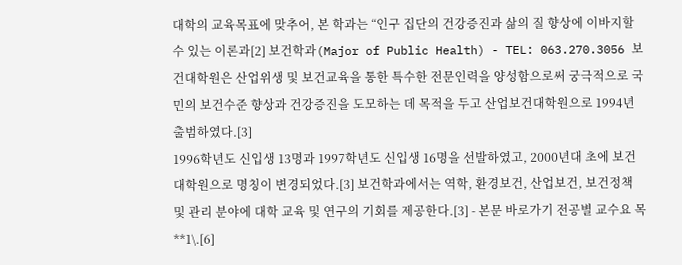대학의 교육목표에 맞추어, 본 학과는 “인구 집단의 건강증진과 삶의 질 향상에 이바지할 수 있는 이론과[2] 보건학과(Major of Public Health) - TEL: 063.270.3056 보건대학원은 산업위생 및 보건교육을 통한 특수한 전문인력을 양성함으로써 궁극적으로 국민의 보건수준 향상과 건강증진을 도모하는 데 목적을 두고 산업보건대학원으로 1994년 출범하였다.[3]
1996학년도 신입생 13명과 1997학년도 신입생 16명을 선발하였고, 2000년대 초에 보건대학원으로 명칭이 변경되었다.[3] 보건학과에서는 역학, 환경보건, 산업보건, 보건정책 및 관리 분야에 대학 교육 및 연구의 기회를 제공한다.[3] - 본문 바로가기 전공별 교수요 목 **1\.[6]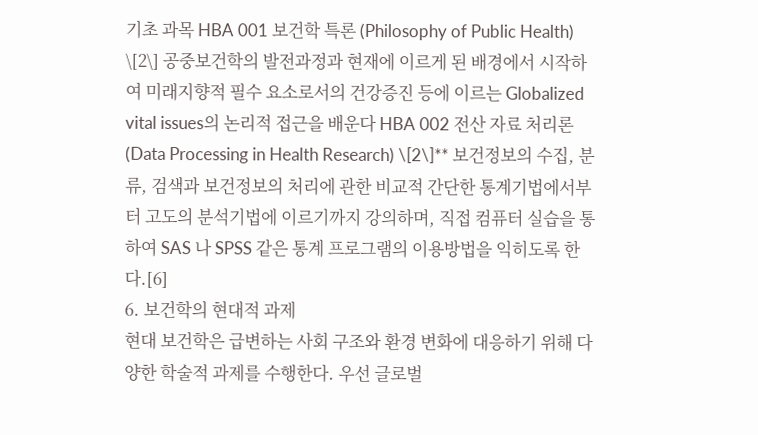기초 과목 HBA 001 보건학 특론 (Philosophy of Public Health) \[2\] 공중보건학의 발전과정과 현재에 이르게 된 배경에서 시작하여 미래지향적 필수 요소로서의 건강증진 등에 이르는 Globalized vital issues의 논리적 접근을 배운다 HBA 002 전산 자료 처리론 (Data Processing in Health Research) \[2\]** 보건정보의 수집, 분류, 검색과 보건정보의 처리에 관한 비교적 간단한 통계기법에서부터 고도의 분석기법에 이르기까지 강의하며, 직접 컴퓨터 실습을 통하여 SAS 나 SPSS 같은 통계 프로그램의 이용방법을 익히도록 한다.[6]
6. 보건학의 현대적 과제
현대 보건학은 급변하는 사회 구조와 환경 변화에 대응하기 위해 다양한 학술적 과제를 수행한다. 우선 글로벌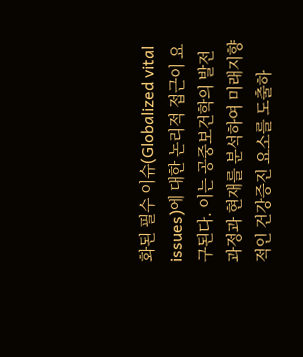화된 필수 이슈(Globalized vital issues)에 대한 논리적 접근이 요구된다. 이는 공중보건학의 발전 과정과 현재를 분석하여 미래지향적인 건강증진 요소를 도출하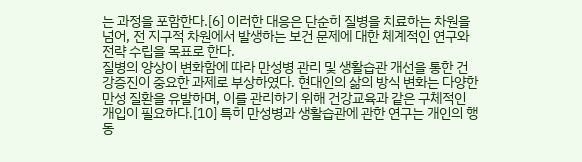는 과정을 포함한다.[6] 이러한 대응은 단순히 질병을 치료하는 차원을 넘어, 전 지구적 차원에서 발생하는 보건 문제에 대한 체계적인 연구와 전략 수립을 목표로 한다.
질병의 양상이 변화함에 따라 만성병 관리 및 생활습관 개선을 통한 건강증진이 중요한 과제로 부상하였다. 현대인의 삶의 방식 변화는 다양한 만성 질환을 유발하며, 이를 관리하기 위해 건강교육과 같은 구체적인 개입이 필요하다.[10] 특히 만성병과 생활습관에 관한 연구는 개인의 행동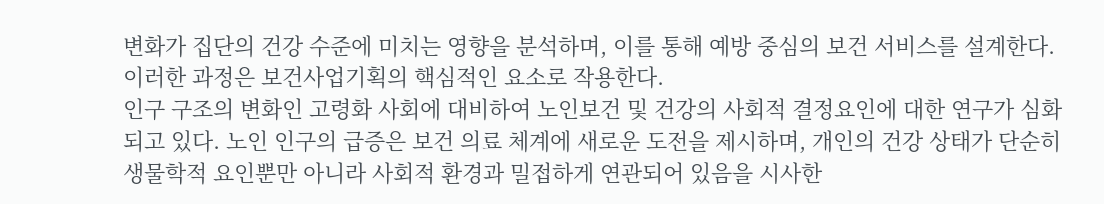변화가 집단의 건강 수준에 미치는 영향을 분석하며, 이를 통해 예방 중심의 보건 서비스를 설계한다. 이러한 과정은 보건사업기획의 핵심적인 요소로 작용한다.
인구 구조의 변화인 고령화 사회에 대비하여 노인보건 및 건강의 사회적 결정요인에 대한 연구가 심화되고 있다. 노인 인구의 급증은 보건 의료 체계에 새로운 도전을 제시하며, 개인의 건강 상태가 단순히 생물학적 요인뿐만 아니라 사회적 환경과 밀접하게 연관되어 있음을 시사한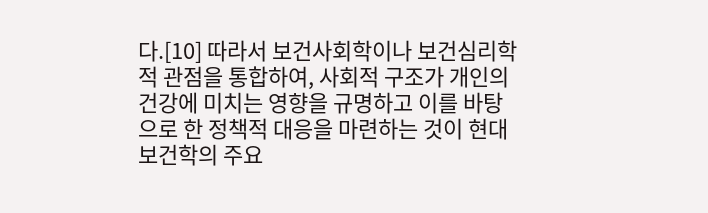다.[10] 따라서 보건사회학이나 보건심리학적 관점을 통합하여, 사회적 구조가 개인의 건강에 미치는 영향을 규명하고 이를 바탕으로 한 정책적 대응을 마련하는 것이 현대 보건학의 주요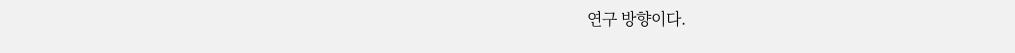연구 방향이다.